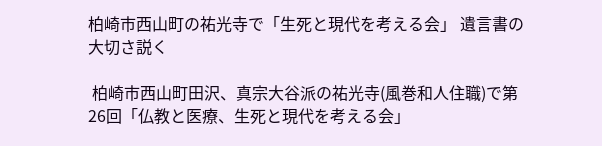柏崎市西山町の祐光寺で「生死と現代を考える会」 遺言書の大切さ説く

 柏崎市西山町田沢、真宗大谷派の祐光寺(風巻和人住職)で第26回「仏教と医療、生死と現代を考える会」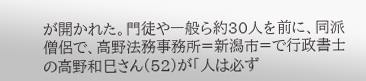が開かれた。門徒や一般ら約30人を前に、同派僧侶で、高野法務事務所=新潟市=で行政書士の高野和巳さん(52)が「人は必ず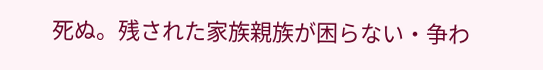死ぬ。残された家族親族が困らない・争わ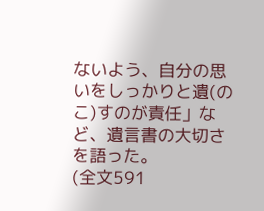ないよう、自分の思いをしっかりと遺(のこ)すのが責任」など、遺言書の大切さを語った。
(全文591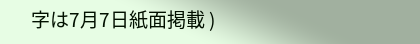字は7月7日紙面掲載 )